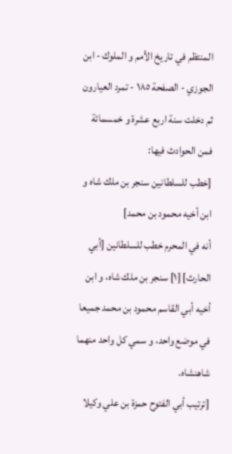المنتظم في تاريخ الأمم و الملوك - ابن الجوزي - الصفحة ١٨٥ - تمرد العيارون
ثم دخلت سنة اربع عشرة و خمسمائة
فمن الحوادث فيها:
[خطب للسلطانين سنجر بن ملك شاه و ابن أخيه محمود بن محمد]
أنه في المحرم خطب للسلطانين [أبي الحارث] [١] سنجر بن ملك شاه، و ابن أخيه أبي القاسم محمود بن محمد جميعا في موضع واحد، و سمي كل واحد منهما شاهنشاه.
[ترتيب أبي الفتوح حمزة بن علي وكيلا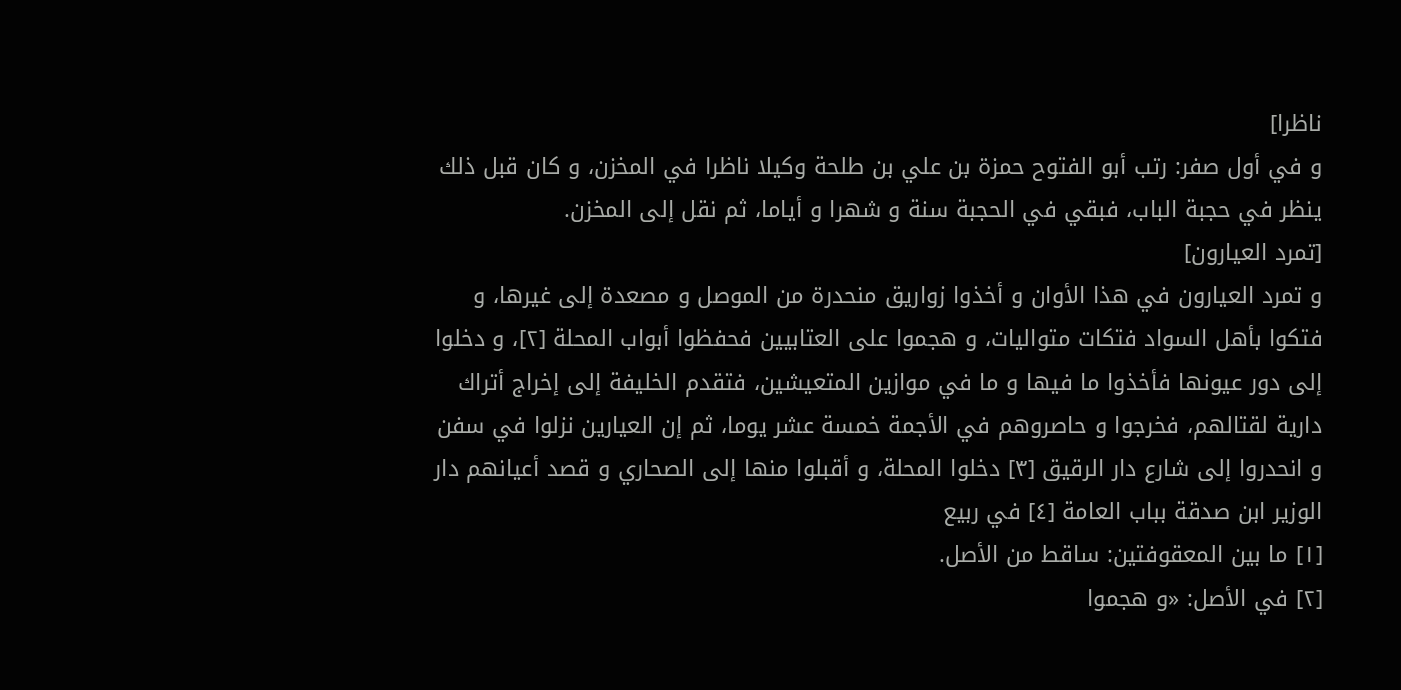ناظرا]
و في أول صفر: رتب أبو الفتوح حمزة بن علي بن طلحة وكيلا ناظرا في المخزن، و كان قبل ذلك ينظر في حجبة الباب، فبقي في الحجبة سنة و شهرا و أياما، ثم نقل إلى المخزن.
[تمرد العيارون]
و تمرد العيارون في هذا الأوان و أخذوا زواريق منحدرة من الموصل و مصعدة إلى غيرها، و فتكوا بأهل السواد فتكات متواليات، و هجموا على العتابيين فحفظوا أبواب المحلة [٢]، و دخلوا إلى دور عيونها فأخذوا ما فيها و ما في موازين المتعيشين، فتقدم الخليفة إلى إخراج أتراك دارية لقتالهم، فخرجوا و حاصروهم في الأجمة خمسة عشر يوما، ثم إن العيارين نزلوا في سفن و انحدروا إلى شارع دار الرقيق [٣] دخلوا المحلة، و أقبلوا منها إلى الصحاري و قصد أعيانهم دار الوزير ابن صدقة بباب العامة [٤] في ربيع
[١] ما بين المعقوفتين: ساقط من الأصل.
[٢] في الأصل: «و هجموا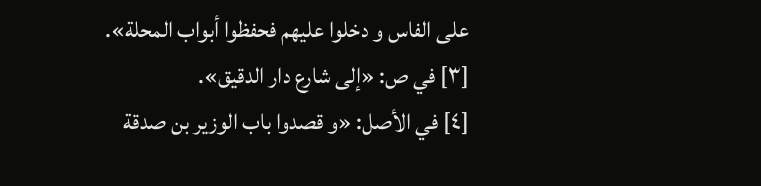على الفاس و دخلوا عليهم فحفظوا أبواب المحلة».
[٣] في ص: «إلى شارع دار الدقيق».
[٤] في الأصل: «و قصدوا باب الوزير بن صدقة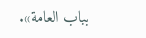بباب العامة».